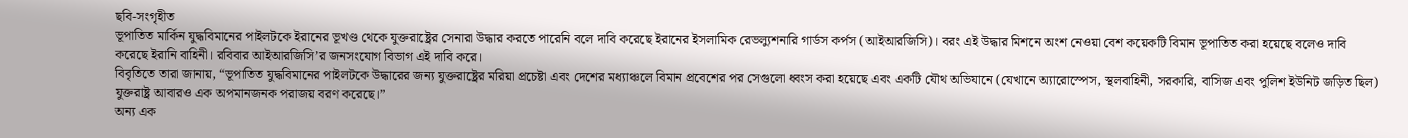ছবি-সংগৃহীত
ভূপাতিত মার্কিন যুদ্ধবিমানের পাইলটকে ইরানের ভূখণ্ড থেকে যুক্তরাষ্ট্রের সেনারা উদ্ধার করতে পারেনি বলে দাবি করেছে ইরানের ইসলামিক রেভল্যুশনারি গার্ডস কর্পস (আইআরজিসি)। বরং এই উদ্ধার মিশনে অংশ নেওয়া বেশ কয়েকটি বিমান ভূপাতিত করা হয়েছে বলেও দাবি করেছে ইরানি বাহিনী। রবিবার আইআরজিসি’র জনসংযোগ বিভাগ এই দাবি করে।
বিবৃতিতে তারা জানায়, “ভূপাতিত যুদ্ধবিমানের পাইলটকে উদ্ধারের জন্য যুক্তরাষ্ট্রের মরিয়া প্রচেষ্টা এবং দেশের মধ্যাঞ্চলে বিমান প্রবেশের পর সেগুলো ধ্বংস করা হয়েছে এবং একটি যৌথ অভিযানে (যেখানে অ্যারোস্পেস, স্থলবাহিনী, সরকারি, বাসিজ এবং পুলিশ ইউনিট জড়িত ছিল) যুক্তরাষ্ট্র আবারও এক অপমানজনক পরাজয় বরণ করেছে।”
অন্য এক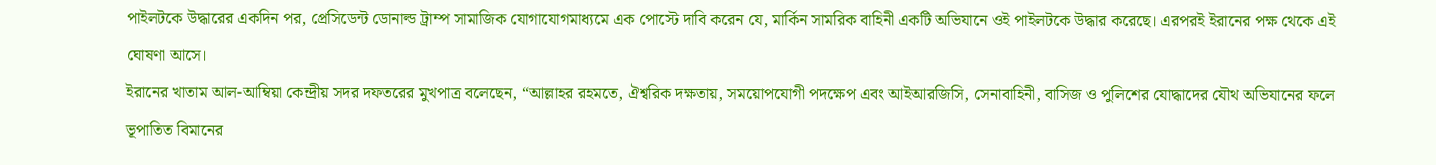পাইলটকে উদ্ধারের একদিন পর, প্রেসিডেন্ট ডোনাল্ড ট্রাম্প সামাজিক যোগাযোগমাধ্যমে এক পোস্টে দাবি করেন যে, মার্কিন সামরিক বাহিনী একটি অভিযানে ওই পাইলটকে উদ্ধার করেছে। এরপরই ইরানের পক্ষ থেকে এই ঘোষণা আসে।
ইরানের খাতাম আল-আম্বিয়া কেন্দ্রীয় সদর দফতরের মুখপাত্র বলেছেন, “আল্লাহর রহমতে, ঐশ্বরিক দক্ষতায়, সময়োপযোগী পদক্ষেপ এবং আইআরজিসি, সেনাবাহিনী, বাসিজ ও পুলিশের যোদ্ধাদের যৌথ অভিযানের ফলে ভূপাতিত বিমানের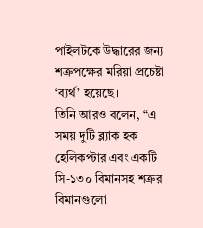পাইলটকে উদ্ধারের জন্য শত্রুপক্ষের মরিয়া প্রচেষ্টা ‘ব্যর্থ’ হয়েছে।
তিনি আরও বলেন, “এ সময় দুটি ব্ল্যাক হক হেলিকপ্টার এবং একটি সি-১৩০ বিমানসহ শত্রুর বিমানগুলো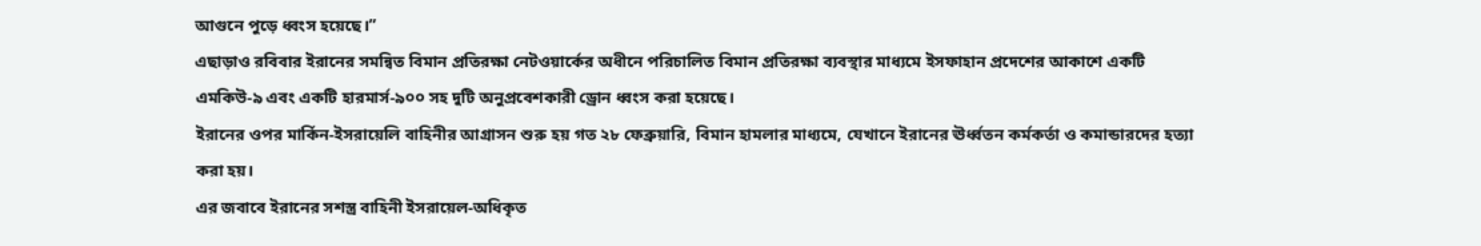আগুনে পুড়ে ধ্বংস হয়েছে।”
এছাড়াও রবিবার ইরানের সমন্বিত বিমান প্রতিরক্ষা নেটওয়ার্কের অধীনে পরিচালিত বিমান প্রতিরক্ষা ব্যবস্থার মাধ্যমে ইসফাহান প্রদেশের আকাশে একটি এমকিউ-৯ এবং একটি হারমার্স-৯০০ সহ দুটি অনুপ্রবেশকারী ড্রোন ধ্বংস করা হয়েছে।
ইরানের ওপর মার্কিন-ইসরায়েলি বাহিনীর আগ্রাসন শুরু হয় গত ২৮ ফেব্রুয়ারি, বিমান হামলার মাধ্যমে, যেখানে ইরানের ঊর্ধ্বতন কর্মকর্তা ও কমান্ডারদের হত্যা করা হয়।
এর জবাবে ইরানের সশস্ত্র বাহিনী ইসরায়েল-অধিকৃত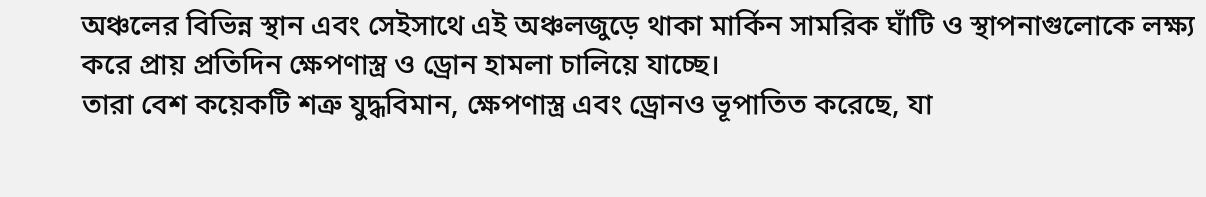অঞ্চলের বিভিন্ন স্থান এবং সেইসাথে এই অঞ্চলজুড়ে থাকা মার্কিন সামরিক ঘাঁটি ও স্থাপনাগুলোকে লক্ষ্য করে প্রায় প্রতিদিন ক্ষেপণাস্ত্র ও ড্রোন হামলা চালিয়ে যাচ্ছে।
তারা বেশ কয়েকটি শত্রু যুদ্ধবিমান, ক্ষেপণাস্ত্র এবং ড্রোনও ভূপাতিত করেছে, যা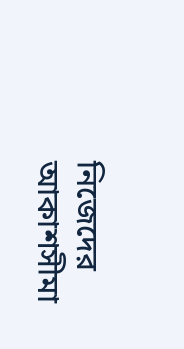নিজেদের আকাশসীমা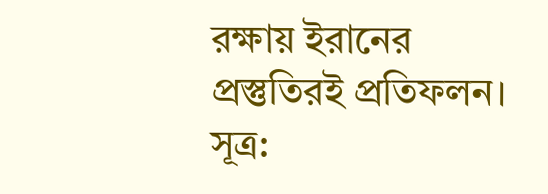রক্ষায় ইরানের প্রস্তুতিরই প্রতিফলন।
সূত্র: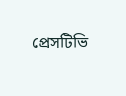প্রেসটিভি